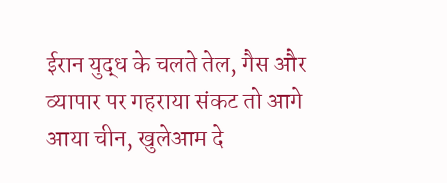ईरान युद्ध के चलते तेल, गैस और व्यापार पर गहराया संकट तो आगे आया चीन, खुलेआम दे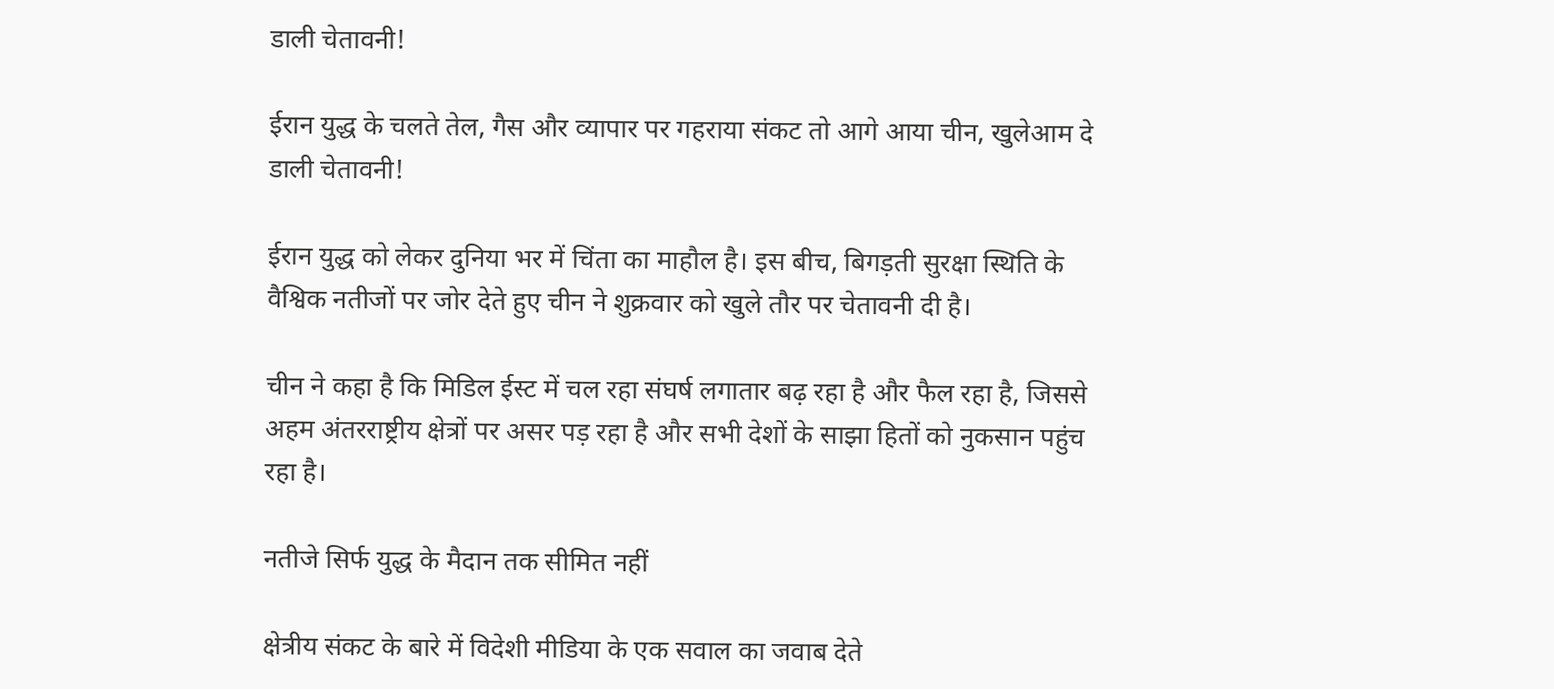डाली चेतावनी!

ईरान युद्ध के चलते तेल, गैस और व्यापार पर गहराया संकट तो आगे आया चीन, खुलेआम दे डाली चेतावनी!

ईरान युद्ध को लेकर दुनिया भर में चिंता का माहौल है। इस बीच, बिगड़ती सुरक्षा स्थिति के वैश्विक नतीजों पर जोर देते हुए चीन ने शुक्रवार को खुले तौर पर चेतावनी दी है।

चीन ने कहा है कि मिडिल ईस्ट में चल रहा संघर्ष लगातार बढ़ रहा है और फैल रहा है, जिससे अहम अंतरराष्ट्रीय क्षेत्रों पर असर पड़ रहा है और सभी देशों के साझा हितों को नुकसान पहुंच रहा है।

नतीजे सिर्फ युद्ध के मैदान तक सीमित नहीं

क्षेत्रीय संकट के बारे में विदेशी मीडिया के एक सवाल का जवाब देते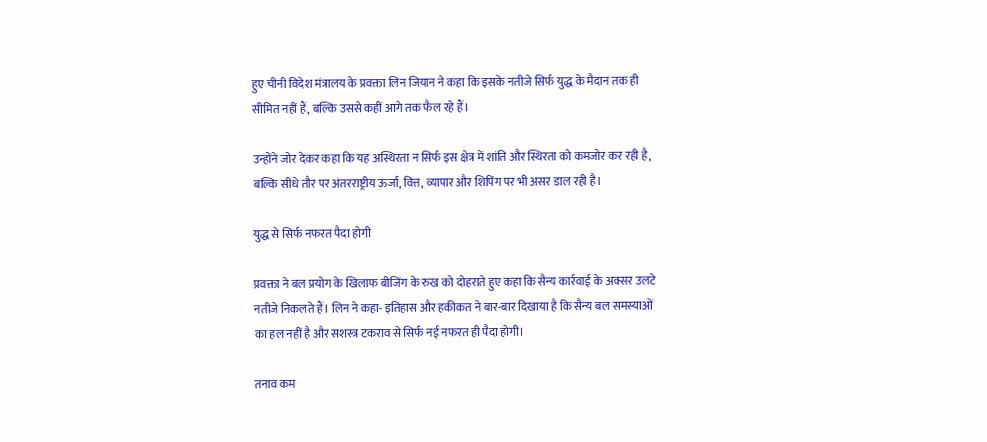हुए चीनी विदेश मंत्रालय के प्रवक्ता लिन जियान ने कहा कि इसके नतीजे सिर्फ युद्ध के मैदान तक ही सीमित नहीं हैं, बल्कि उससे कहीं आगे तक फैल रहे हैं।

उन्होंने जोर देकर कहा कि यह अस्थिरता न सिर्फ इस क्षेत्र में शांति और स्थिरता को कमजोर कर रही है, बल्कि सीधे तौर पर अंतरराष्ट्रीय ऊर्जा, वित्त, व्यापार और शिपिंग पर भी असर डाल रही है।

युद्ध से सिर्फ नफरत पैदा होगी

प्रवक्ता ने बल प्रयोग के खिलाफ बीजिंग के रुख को दोहराते हुए कहा कि सैन्य कार्रवाई के अक्सर उलटे नतीजे निकलते हैं। लिन ने कहा- इतिहास और हकीकत ने बार-बार दिखाया है कि सैन्य बल समस्याओं का हल नहीं है और सशस्त्र टकराव से सिर्फ नई नफरत ही पैदा होगी।

तनाव कम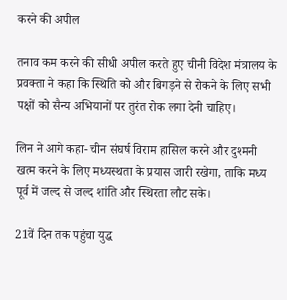करने की अपील

तनाव कम करने की सीधी अपील करते हुए चीनी विदेश मंत्रालय के प्रवक्ता ने कहा कि स्थिति को और बिगड़ने से रोकने के लिए सभी पक्षों को सैन्य अभियानों पर तुरंत रोक लगा देनी चाहिए।

लिन ने आगे कहा- चीन संघर्ष विराम हासिल करने और दुश्मनी खत्म करने के लिए मध्यस्थता के प्रयास जारी रखेगा, ताकि मध्य पूर्व में जल्द से जल्द शांति और स्थिरता लौट सके।

21वें दिन तक पहुंचा युद्ध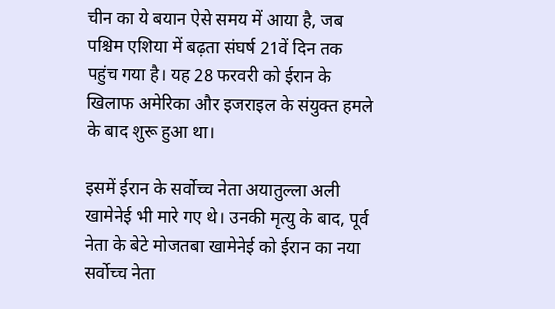चीन का ये बयान ऐसे समय में आया है, जब पश्चिम एशिया में बढ़ता संघर्ष 21वें दिन तक पहुंच गया है। यह 28 फरवरी को ईरान के खिलाफ अमेरिका और इजराइल के संयुक्त हमले के बाद शुरू हुआ था।

इसमें ईरान के सर्वोच्च नेता अयातुल्ला अली खामेनेई भी मारे गए थे। उनकी मृत्यु के बाद, पूर्व नेता के बेटे मोजतबा खामेनेई को ईरान का नया सर्वोच्च नेता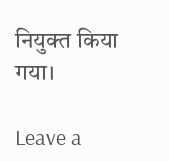नियुक्त किया गया।

Leave a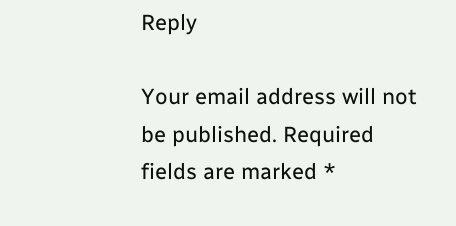Reply

Your email address will not be published. Required fields are marked *